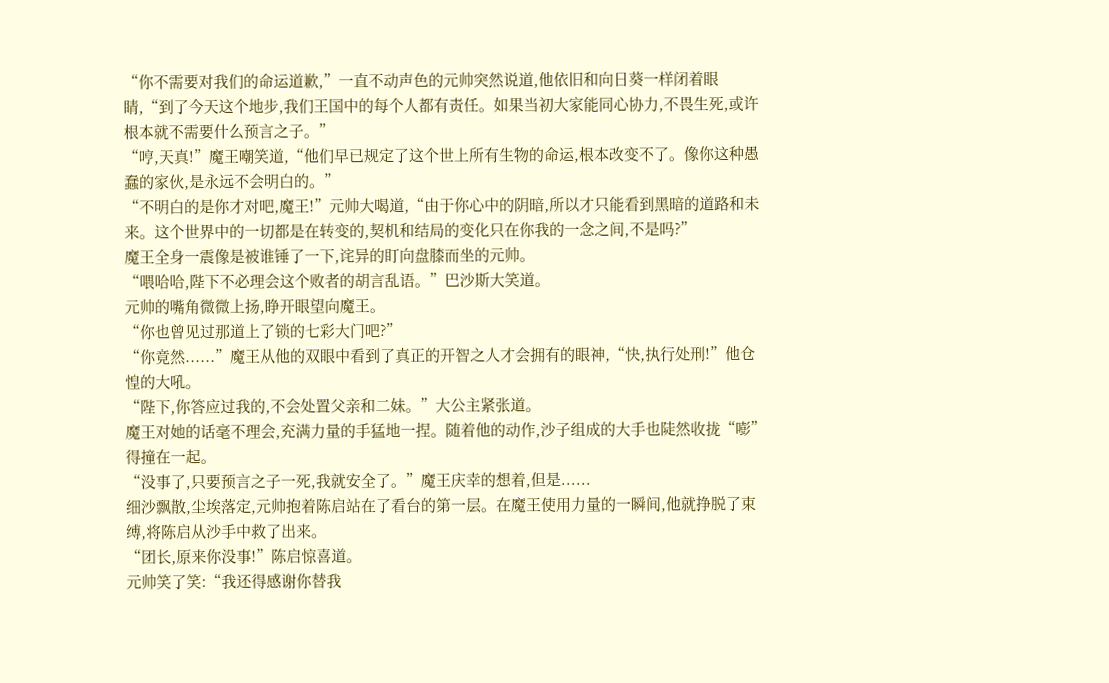“你不需要对我们的命运道歉,”一直不动声色的元帅突然说道,他依旧和向日葵一样闭着眼睛,“到了今天这个地步,我们王国中的每个人都有责任。如果当初大家能同心协力,不畏生死,或许根本就不需要什么预言之子。”
“哼,天真!”魔王嘲笑道,“他们早已规定了这个世上所有生物的命运,根本改变不了。像你这种愚蠢的家伙,是永远不会明白的。”
“不明白的是你才对吧,魔王!”元帅大喝道,“由于你心中的阴暗,所以才只能看到黑暗的道路和未来。这个世界中的一切都是在转变的,契机和结局的变化只在你我的一念之间,不是吗?”
魔王全身一震像是被谁锤了一下,诧异的盯向盘膝而坐的元帅。
“喂哈哈,陛下不必理会这个败者的胡言乱语。”巴沙斯大笑道。
元帅的嘴角微微上扬,睁开眼望向魔王。
“你也曾见过那道上了锁的七彩大门吧?”
“你竟然......”魔王从他的双眼中看到了真正的开智之人才会拥有的眼神,“快,执行处刑!”他仓惶的大吼。
“陛下,你答应过我的,不会处置父亲和二妹。”大公主紧张道。
魔王对她的话毫不理会,充满力量的手猛地一捏。随着他的动作,沙子组成的大手也陡然收拢“嘭”得撞在一起。
“没事了,只要预言之子一死,我就安全了。”魔王庆幸的想着,但是......
细沙飘散,尘埃落定,元帅抱着陈启站在了看台的第一层。在魔王使用力量的一瞬间,他就挣脱了束缚,将陈启从沙手中救了出来。
“团长,原来你没事!”陈启惊喜道。
元帅笑了笑:“我还得感谢你替我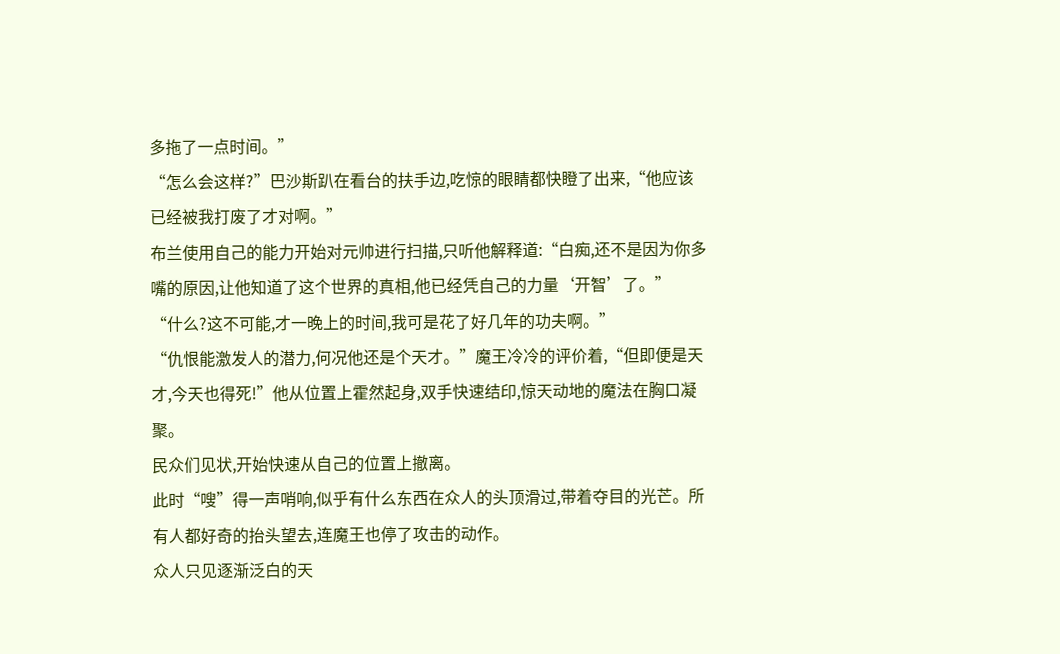多拖了一点时间。”
“怎么会这样?”巴沙斯趴在看台的扶手边,吃惊的眼睛都快瞪了出来,“他应该已经被我打废了才对啊。”
布兰使用自己的能力开始对元帅进行扫描,只听他解释道:“白痴,还不是因为你多嘴的原因,让他知道了这个世界的真相,他已经凭自己的力量‘开智’了。”
“什么?这不可能,才一晚上的时间,我可是花了好几年的功夫啊。”
“仇恨能激发人的潜力,何况他还是个天才。”魔王冷冷的评价着,“但即便是天才,今天也得死!”他从位置上霍然起身,双手快速结印,惊天动地的魔法在胸口凝聚。
民众们见状,开始快速从自己的位置上撤离。
此时“嗖”得一声哨响,似乎有什么东西在众人的头顶滑过,带着夺目的光芒。所有人都好奇的抬头望去,连魔王也停了攻击的动作。
众人只见逐渐泛白的天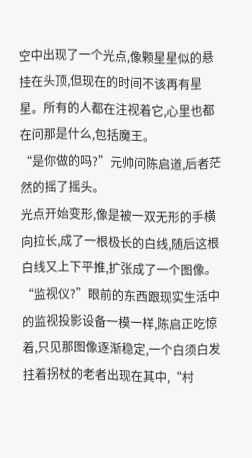空中出现了一个光点,像颗星星似的悬挂在头顶,但现在的时间不该再有星星。所有的人都在注视着它,心里也都在问那是什么,包括魔王。
“是你做的吗?”元帅问陈启道,后者茫然的摇了摇头。
光点开始变形,像是被一双无形的手横向拉长,成了一根极长的白线,随后这根白线又上下平推,扩张成了一个图像。
“监视仪?”眼前的东西跟现实生活中的监视投影设备一模一样,陈启正吃惊着,只见那图像逐渐稳定,一个白须白发拄着拐杖的老者出现在其中,“村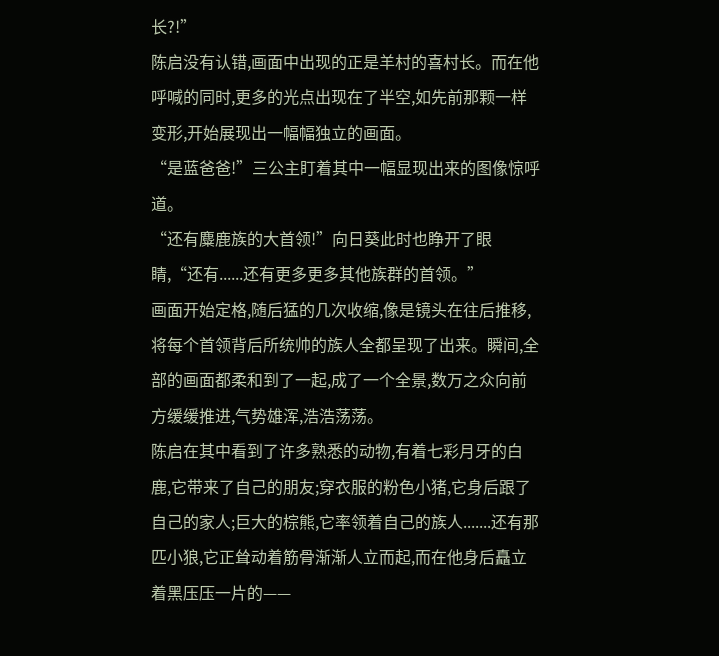长?!”
陈启没有认错,画面中出现的正是羊村的喜村长。而在他呼喊的同时,更多的光点出现在了半空,如先前那颗一样变形,开始展现出一幅幅独立的画面。
“是蓝爸爸!”三公主盯着其中一幅显现出来的图像惊呼道。
“还有麋鹿族的大首领!”向日葵此时也睁开了眼睛,“还有......还有更多更多其他族群的首领。”
画面开始定格,随后猛的几次收缩,像是镜头在往后推移,将每个首领背后所统帅的族人全都呈现了出来。瞬间,全部的画面都柔和到了一起,成了一个全景,数万之众向前方缓缓推进,气势雄浑,浩浩荡荡。
陈启在其中看到了许多熟悉的动物,有着七彩月牙的白鹿,它带来了自己的朋友;穿衣服的粉色小猪,它身后跟了自己的家人;巨大的棕熊,它率领着自己的族人.......还有那匹小狼,它正耸动着筋骨渐渐人立而起,而在他身后矗立着黑压压一片的——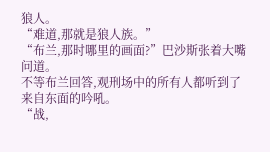狼人。
“难道,那就是狼人族。”
“布兰,那时哪里的画面?”巴沙斯张着大嘴问道。
不等布兰回答,观刑场中的所有人都听到了来自东面的吟吼。
“战,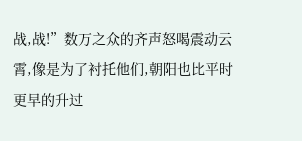战,战!”数万之众的齐声怒喝震动云霄,像是为了衬托他们,朝阳也比平时更早的升过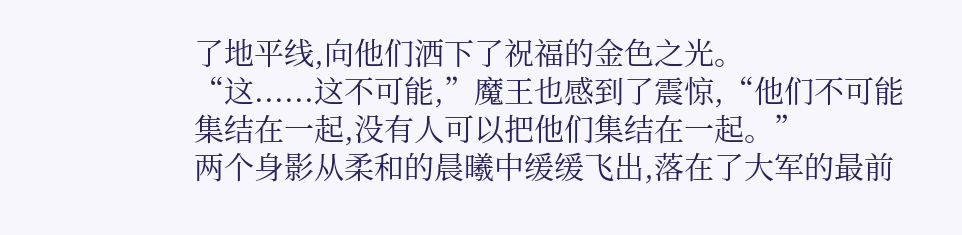了地平线,向他们洒下了祝福的金色之光。
“这......这不可能,”魔王也感到了震惊,“他们不可能集结在一起,没有人可以把他们集结在一起。”
两个身影从柔和的晨曦中缓缓飞出,落在了大军的最前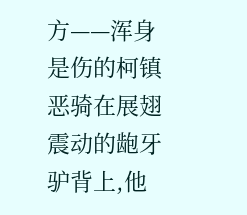方——浑身是伤的柯镇恶骑在展翅震动的龅牙驴背上,他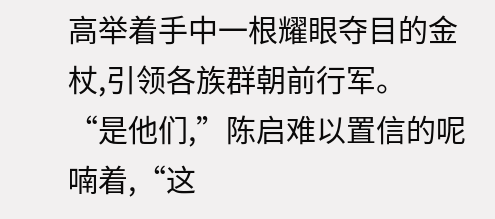高举着手中一根耀眼夺目的金杖,引领各族群朝前行军。
“是他们,”陈启难以置信的呢喃着,“这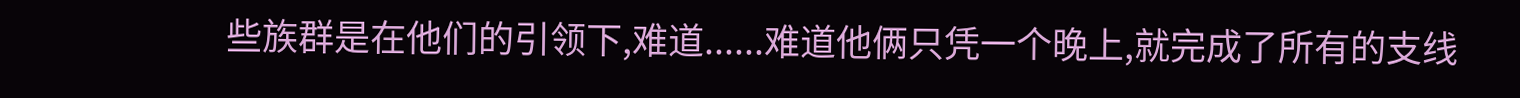些族群是在他们的引领下,难道......难道他俩只凭一个晚上,就完成了所有的支线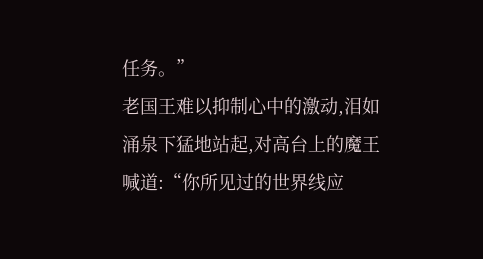任务。”
老国王难以抑制心中的激动,泪如涌泉下猛地站起,对高台上的魔王喊道:“你所见过的世界线应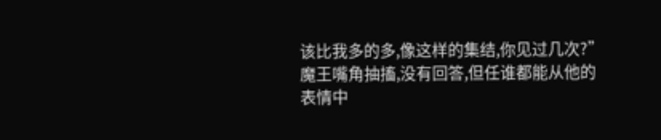该比我多的多,像这样的集结,你见过几次?”
魔王嘴角抽搐,没有回答,但任谁都能从他的表情中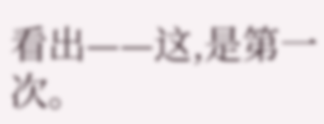看出——这,是第一次。